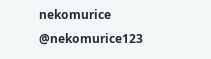nekomurice
@nekomurice123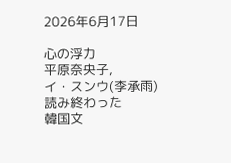2026年6月17日

心の浮力
平原奈央子,
イ・スンウ(李承雨)
読み終わった
韓国文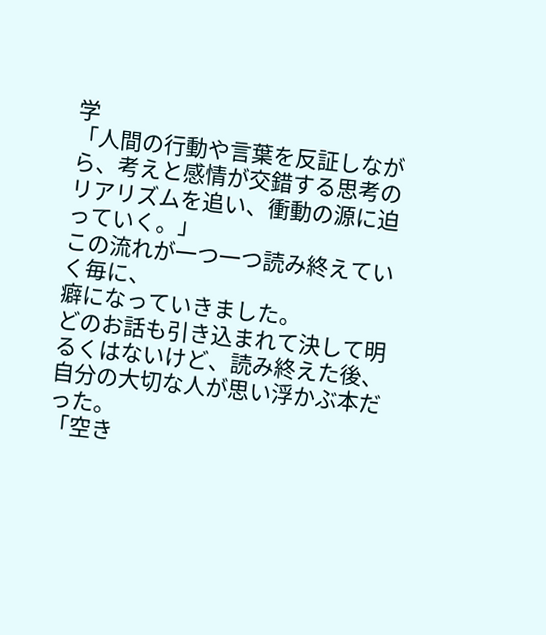学
「人間の行動や言葉を反証しながら、考えと感情が交錯する思考のリアリズムを追い、衝動の源に迫っていく。」
この流れが一つ一つ読み終えていく毎に、
癖になっていきました。
どのお話も引き込まれて決して明るくはないけど、読み終えた後、自分の大切な人が思い浮かぶ本だった。
「空き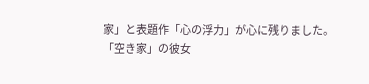家」と表題作「心の浮力」が心に残りました。
「空き家」の彼女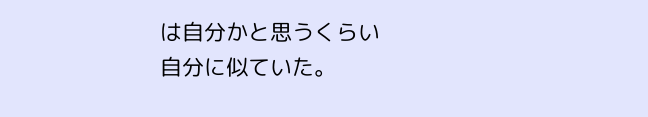は自分かと思うくらい
自分に似ていた。